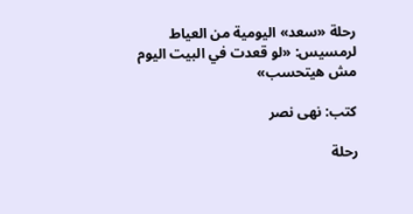رحلة «سعد» اليومية من العياط لرمسيس: «لو قعدت في البيت اليوم مش هيتحسب»

كتب: نهى نصر

رحلة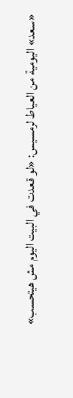«سعد» اليومية من العياط لرمسيس: «لو قعدت في البيت اليوم مش هيتحسب»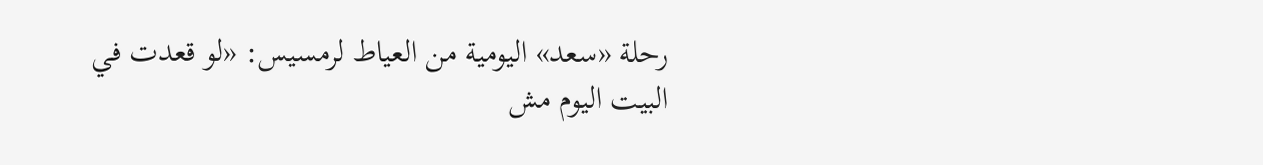رحلة «سعد» اليومية من العياط لرمسيس: «لو قعدت في البيت اليوم مش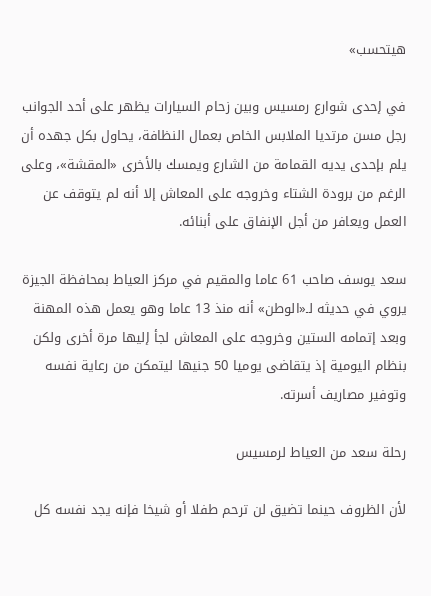هيتحسب»

في إحدى شوارع رمسيس وبين زحام السيارات يظهر على أحد الجوانب رجل مسن مرتديا الملابس الخاص بعمال النظافة، يحاول بكل جهده أن يلم بإحدى يديه القمامة من الشارع ويمسك بالأخرى «المقشة»، وعلى الرغم من برودة الشتاء وخروجه على المعاش إلا أنه لم يتوقف عن العمل ويعافر من أجل الإنفاق على أبنائه.

سعد يوسف صاحب 61 عاما والمقيم في مركز العياط بمحافظة الجيزة يروي في حديثه لـ«الوطن» أنه منذ 13 عاما وهو يعمل هذه المهنة وبعد إتمامه الستين وخروجه على المعاش لجأ إليها مرة أخرى ولكن بنظام اليومية إذ يتقاضى يوميا 50 جنيها ليتمكن من رعاية نفسه وتوفير مصاريف أسرته.

رحلة سعد من العياط لرمسيس

لأن الظروف حينما تضيق لن ترحم طفلا أو شيخا فإنه يجد نفسه كل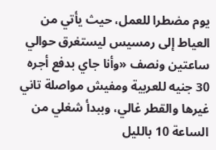يوم مضطرا للعمل، حيث يأتي من العياط إلى رمسيس ليستغرق حوالي ساعتين ونصف «وأنا جاي بدفع أجره 30 جنيه للعربية ومفيش مواصلة تاني غيرها والقطر غالي، وببدأ شغلي من الساعة 10 بالليل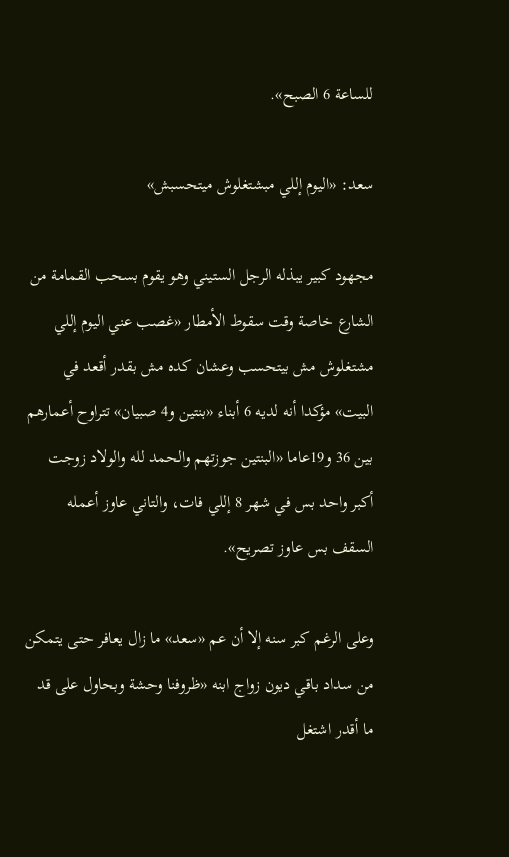للساعة 6 الصبح».

سعد: «اليوم إللي مبشتغلوش ميتحسبش»

مجهود كبير يبذله الرجل الستيني وهو يقوم بسحب القمامة من الشارع خاصة وقت سقوط الأمطار «غصب عني اليوم إللي مشتغلوش مش بيتحسب وعشان كده مش بقدر أقعد في البيت» مؤكدا أنه لديه 6 أبناء «بنتين و4 صبيان» تتراوح أعمارهم بين 36 و19عاما «البنتين جوزتهم والحمد لله والولاد زوجت أكبر واحد بس في شهر 8 إللي فات، والتاني عاوز أعمله السقف بس عاوز تصريح».

وعلى الرغم كبر سنه إلا أن عم «سعد» ما زال يعافر حتى يتمكن من سداد باقي ديون زواج ابنه «ظروفنا وحشة وبحاول على قد ما أقدر اشتغل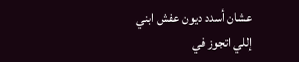عشان أسدد ديون عفش ابني إللي اتجوز في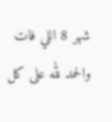شهر 8 اللي فات والحمد لله على كل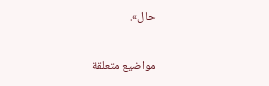حال».


مواضيع متعلقة